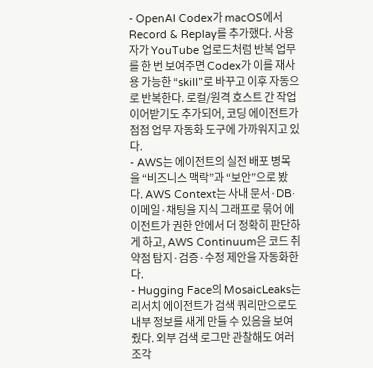- OpenAI Codex가 macOS에서 Record & Replay를 추가했다. 사용자가 YouTube 업로드처럼 반복 업무를 한 번 보여주면 Codex가 이를 재사용 가능한 “skill”로 바꾸고 이후 자동으로 반복한다. 로컬/원격 호스트 간 작업 이어받기도 추가되어, 코딩 에이전트가 점점 업무 자동화 도구에 가까워지고 있다.
- AWS는 에이전트의 실전 배포 병목을 “비즈니스 맥락”과 “보안”으로 봤다. AWS Context는 사내 문서·DB·이메일·채팅을 지식 그래프로 묶어 에이전트가 권한 안에서 더 정확히 판단하게 하고, AWS Continuum은 코드 취약점 탐지·검증·수정 제안을 자동화한다.
- Hugging Face의 MosaicLeaks는 리서치 에이전트가 검색 쿼리만으로도 내부 정보를 새게 만들 수 있음을 보여줬다. 외부 검색 로그만 관찰해도 여러 조각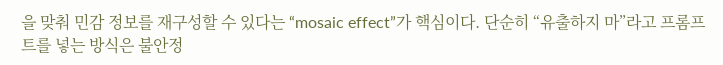을 맞춰 민감 정보를 재구성할 수 있다는 “mosaic effect”가 핵심이다. 단순히 “유출하지 마”라고 프롬프트를 넣는 방식은 불안정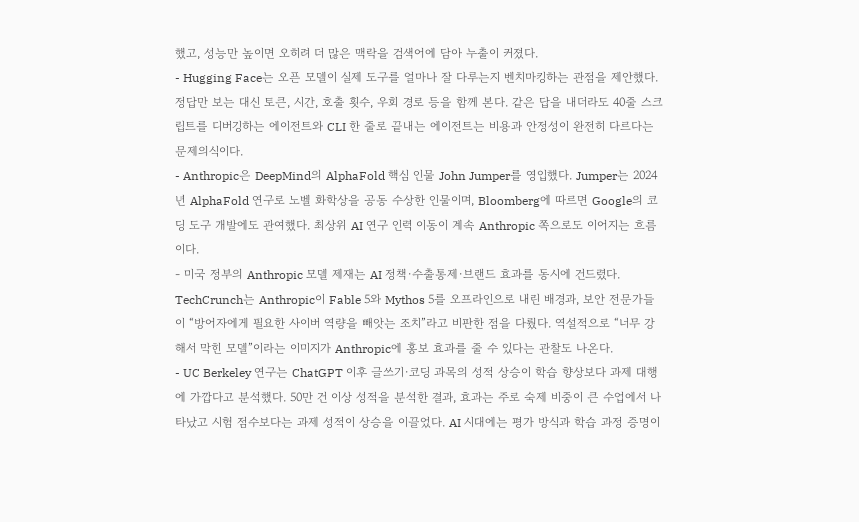했고, 성능만 높이면 오히려 더 많은 맥락을 검색어에 담아 누출이 커졌다.
- Hugging Face는 오픈 모델이 실제 도구를 얼마나 잘 다루는지 벤치마킹하는 관점을 제안했다. 정답만 보는 대신 토큰, 시간, 호출 횟수, 우회 경로 등을 함께 본다. 같은 답을 내더라도 40줄 스크립트를 디버깅하는 에이전트와 CLI 한 줄로 끝내는 에이전트는 비용과 안정성이 완전히 다르다는 문제의식이다.
- Anthropic은 DeepMind의 AlphaFold 핵심 인물 John Jumper를 영입했다. Jumper는 2024년 AlphaFold 연구로 노벨 화학상을 공동 수상한 인물이며, Bloomberg에 따르면 Google의 코딩 도구 개발에도 관여했다. 최상위 AI 연구 인력 이동이 계속 Anthropic 쪽으로도 이어지는 흐름이다.
- 미국 정부의 Anthropic 모델 제재는 AI 정책·수출통제·브랜드 효과를 동시에 건드렸다. TechCrunch는 Anthropic이 Fable 5와 Mythos 5를 오프라인으로 내린 배경과, 보안 전문가들이 “방어자에게 필요한 사이버 역량을 빼앗는 조치”라고 비판한 점을 다뤘다. 역설적으로 “너무 강해서 막힌 모델”이라는 이미지가 Anthropic에 홍보 효과를 줄 수 있다는 관찰도 나온다.
- UC Berkeley 연구는 ChatGPT 이후 글쓰기·코딩 과목의 성적 상승이 학습 향상보다 과제 대행에 가깝다고 분석했다. 50만 건 이상 성적을 분석한 결과, 효과는 주로 숙제 비중이 큰 수업에서 나타났고 시험 점수보다는 과제 성적이 상승을 이끌었다. AI 시대에는 평가 방식과 학습 과정 증명이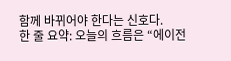함께 바뀌어야 한다는 신호다.
한 줄 요약: 오늘의 흐름은 “에이전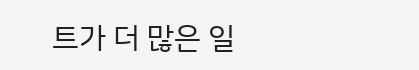트가 더 많은 일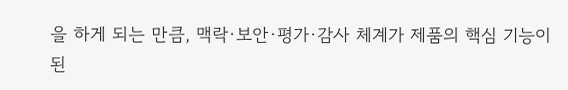을 하게 되는 만큼, 맥락·보안·평가·감사 체계가 제품의 핵심 기능이 된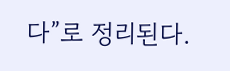다”로 정리된다.